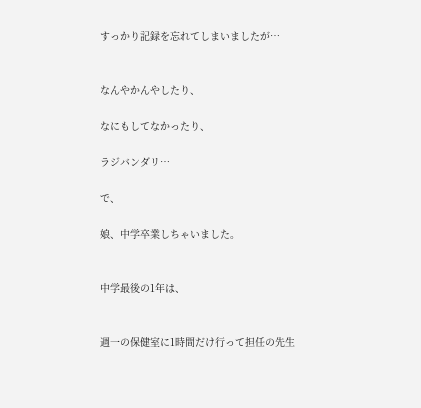すっかり記録を忘れてしまいましたが…


なんやかんやしたり、

なにもしてなかったり、

ラジバンダリ…

で、

娘、中学卒業しちゃいました。


中学最後の1年は、


週一の保健室に1時間だけ行って担任の先生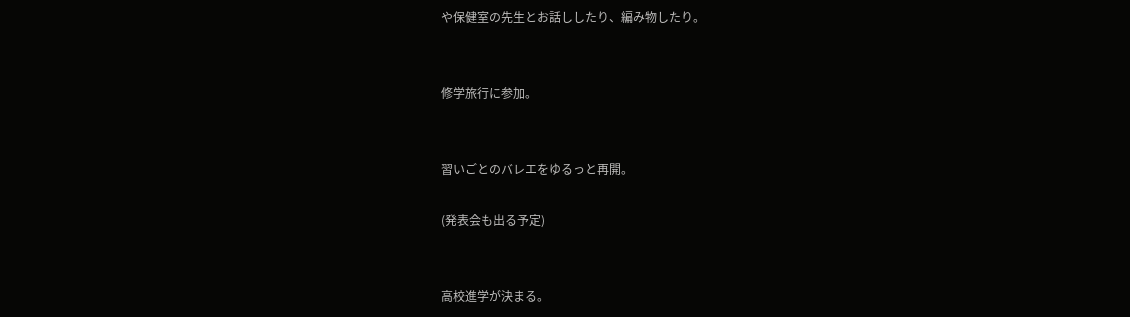や保健室の先生とお話ししたり、編み物したり。


修学旅行に参加。


習いごとのバレエをゆるっと再開。

(発表会も出る予定)


高校進学が決まる。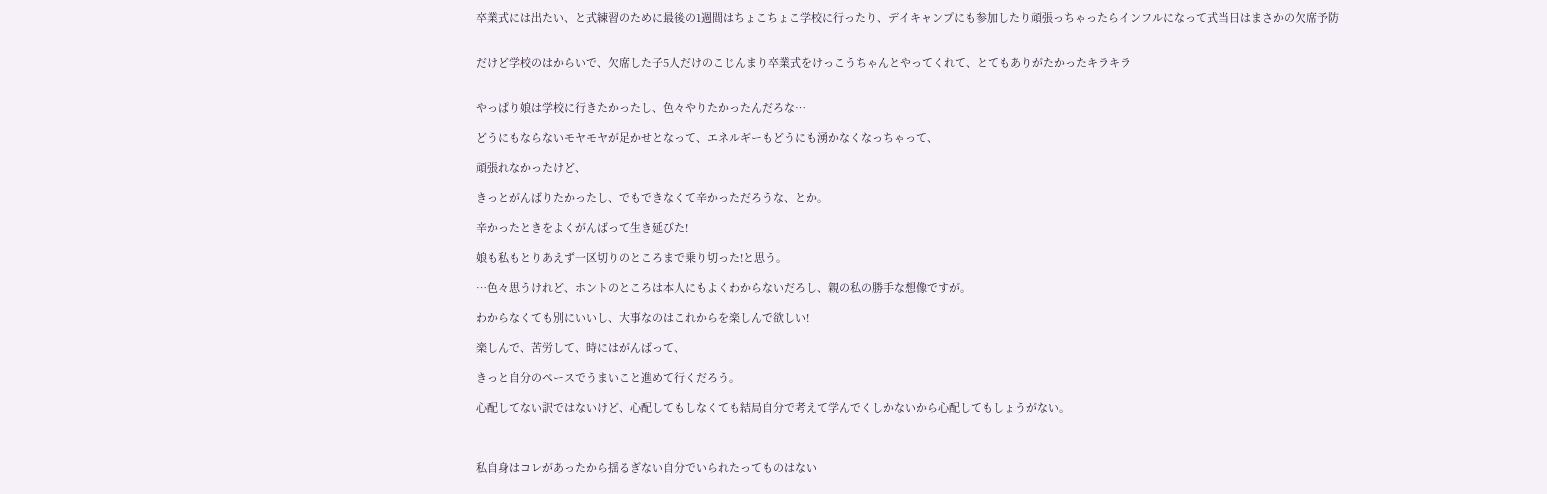卒業式には出たい、と式練習のために最後の1週間はちょこちょこ学校に行ったり、デイキャンプにも参加したり頑張っちゃったらインフルになって式当日はまさかの欠席予防


だけど学校のはからいで、欠席した子5人だけのこじんまり卒業式をけっこうちゃんとやってくれて、とてもありがたかったキラキラ


やっぱり娘は学校に行きたかったし、色々やりたかったんだろな…

どうにもならないモヤモヤが足かせとなって、エネルギーもどうにも湧かなくなっちゃって、

頑張れなかったけど、

きっとがんばりたかったし、でもできなくて辛かっただろうな、とか。

辛かったときをよくがんばって生き延びた!

娘も私もとりあえず一区切りのところまで乗り切った!と思う。

…色々思うけれど、ホントのところは本人にもよくわからないだろし、親の私の勝手な想像ですが。

わからなくても別にいいし、大事なのはこれからを楽しんで欲しい!

楽しんで、苦労して、時にはがんばって、

きっと自分のペースでうまいこと進めて行くだろう。

心配してない訳ではないけど、心配してもしなくても結局自分で考えて学んでくしかないから心配してもしょうがない。



私自身はコレがあったから揺るぎない自分でいられたってものはない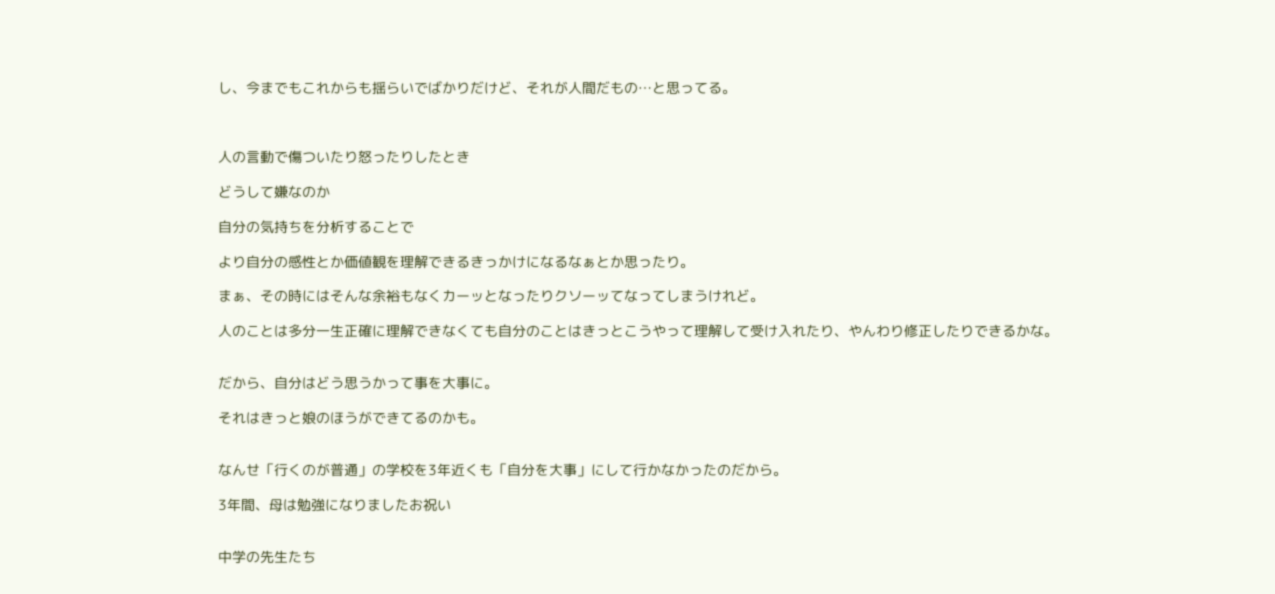し、今までもこれからも揺らいでばかりだけど、それが人間だもの…と思ってる。



人の言動で傷ついたり怒ったりしたとき

どうして嫌なのか

自分の気持ちを分析することで

より自分の感性とか価値観を理解できるきっかけになるなぁとか思ったり。

まぁ、その時にはそんな余裕もなくカーッとなったりクソーッてなってしまうけれど。

人のことは多分一生正確に理解できなくても自分のことはきっとこうやって理解して受け入れたり、やんわり修正したりできるかな。


だから、自分はどう思うかって事を大事に。

それはきっと娘のほうができてるのかも。


なんせ「行くのが普通」の学校を3年近くも「自分を大事」にして行かなかったのだから。

3年間、母は勉強になりましたお祝い


中学の先生たち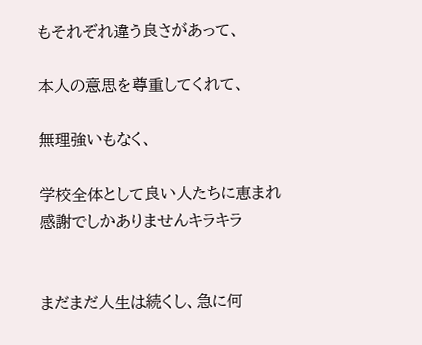もそれぞれ違う良さがあって、

本人の意思を尊重してくれて、

無理強いもなく、

学校全体として良い人たちに恵まれ感謝でしかありませんキラキラ


まだまだ人生は続くし、急に何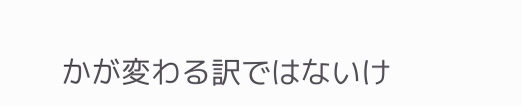かが変わる訳ではないけ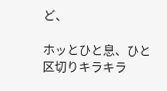ど、

ホッとひと息、ひと区切りキラキラ